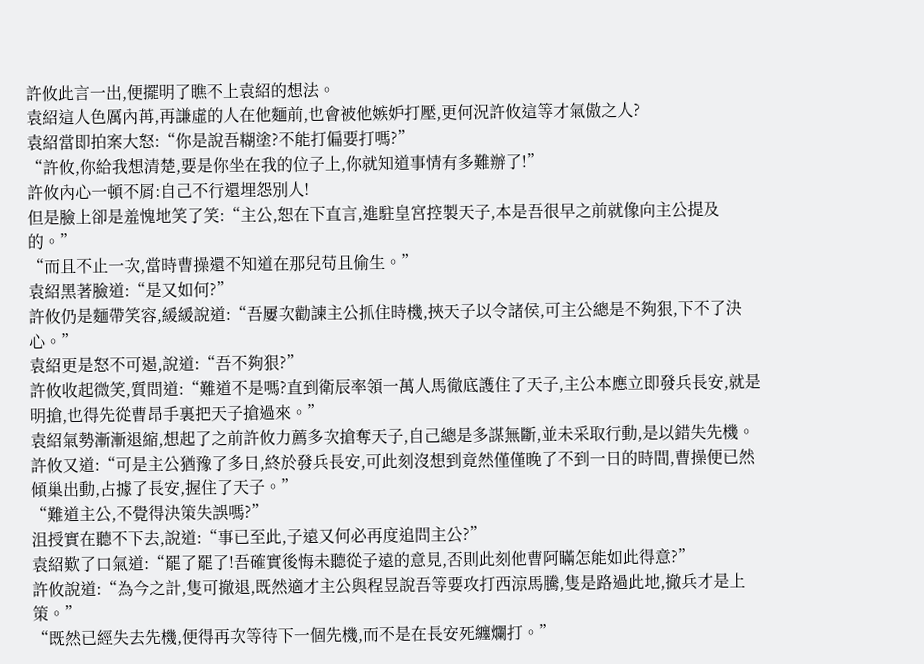許攸此言一出,便擺明了瞧不上袁紹的想法。
袁紹這人色厲內苒,再謙虛的人在他麵前,也會被他嫉妒打壓,更何況許攸這等才氣傲之人?
袁紹當即拍案大怒:“你是說吾糊塗?不能打偏要打嗎?”
“許攸,你給我想清楚,要是你坐在我的位子上,你就知道事情有多難辦了!”
許攸內心一頓不屑:自己不行還埋怨別人!
但是臉上卻是羞愧地笑了笑:“主公,恕在下直言,進駐皇宮控製天子,本是吾很早之前就像向主公提及的。”
“而且不止一次,當時曹操還不知道在那兒苟且偷生。”
袁紹黑著臉道:“是又如何?”
許攸仍是麵帶笑容,緩緩說道:“吾屢次勸諫主公抓住時機,挾天子以令諸侯,可主公總是不夠狠,下不了決心。”
袁紹更是怒不可遏,說道:“吾不夠狠?”
許攸收起微笑,質問道:“難道不是嗎?直到衛辰率領一萬人馬徹底護住了天子,主公本應立即發兵長安,就是明搶,也得先從曹昂手裏把天子搶過來。”
袁紹氣勢漸漸退縮,想起了之前許攸力薦多次搶奪天子,自己總是多謀無斷,並未采取行動,是以錯失先機。
許攸又道:“可是主公猶豫了多日,終於發兵長安,可此刻沒想到竟然僅僅晚了不到一日的時間,曹操便已然傾巢出動,占據了長安,握住了天子。”
“難道主公,不覺得決策失誤嗎?”
沮授實在聽不下去,說道:“事已至此,子遠又何必再度追問主公?”
袁紹歎了口氣道:“罷了罷了!吾確實後悔未聽從子遠的意見,否則此刻他曹阿瞞怎能如此得意?”
許攸說道:“為今之計,隻可撤退,既然適才主公與程昱說吾等要攻打西涼馬騰,隻是路過此地,撤兵才是上策。”
“既然已經失去先機,便得再次等待下一個先機,而不是在長安死纏爛打。”